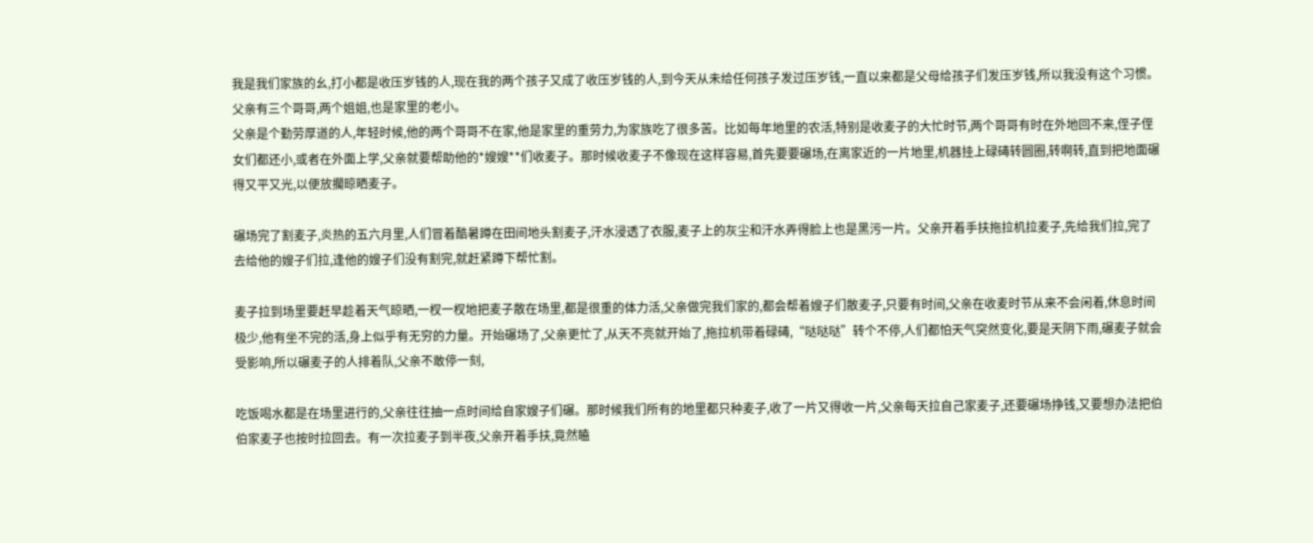我是我们家族的幺,打小都是收压岁钱的人,现在我的两个孩子又成了收压岁钱的人,到今天从未给任何孩子发过压岁钱,一直以来都是父母给孩子们发压岁钱,所以我没有这个习惯。
父亲有三个哥哥,两个姐姐,也是家里的老小。
父亲是个勤劳厚道的人,年轻时候,他的两个哥哥不在家,他是家里的重劳力,为家族吃了很多苦。比如每年地里的农活,特别是收麦子的大忙时节,两个哥哥有时在外地回不来,侄子侄女们都还小,或者在外面上学,父亲就要帮助他的*嫂嫂**们收麦子。那时候收麦子不像现在这样容易,首先要要碾场,在离家近的一片地里,机器挂上碌碡转圆圈,转啊转,直到把地面碾得又平又光,以便放擱晾晒麦子。

碾场完了割麦子,炎热的五六月里,人们冒着酷暑蹲在田间地头割麦子,汗水浸透了衣服,麦子上的灰尘和汗水弄得脸上也是黑污一片。父亲开着手扶拖拉机拉麦子,先给我们拉,完了去给他的嫂子们拉,逢他的嫂子们没有割完,就赶紧蹲下帮忙割。

麦子拉到场里要赶早趁着天气晾晒,一杈一杈地把麦子散在场里,都是很重的体力活,父亲做完我们家的,都会帮着嫂子们散麦子,只要有时间,父亲在收麦时节从来不会闲着,休息时间极少,他有坐不完的活,身上似乎有无穷的力量。开始碾场了,父亲更忙了,从天不亮就开始了,拖拉机带着碌碡,“哒哒哒”转个不停,人们都怕天气突然变化,要是天阴下雨,碾麦子就会受影响,所以碾麦子的人排着队,父亲不敢停一刻,

吃饭喝水都是在场里进行的,父亲往往抽一点时间给自家嫂子们碾。那时候我们所有的地里都只种麦子,收了一片又得收一片,父亲每天拉自己家麦子,还要碾场挣钱,又要想办法把伯伯家麦子也按时拉回去。有一次拉麦子到半夜,父亲开着手扶,竟然瞌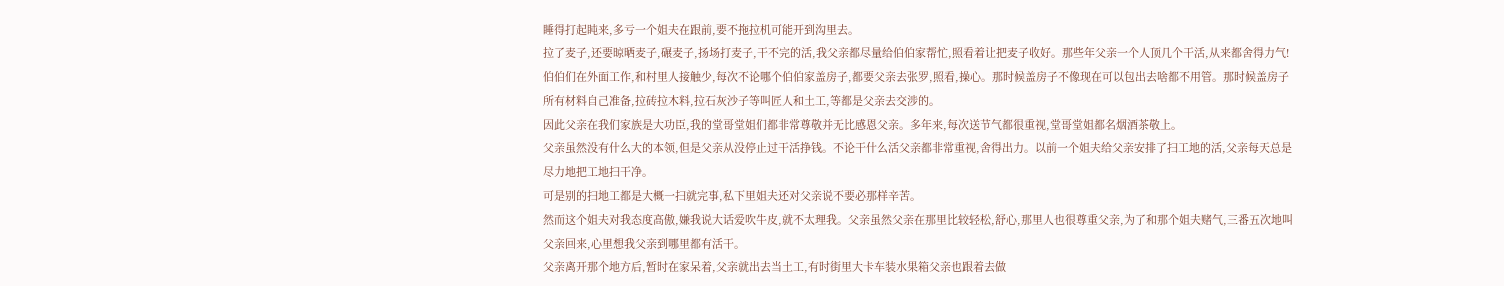睡得打起盹来,多亏一个姐夫在跟前,要不拖拉机可能开到沟里去。
拉了麦子,还要晾晒麦子,碾麦子,扬场打麦子,干不完的活,我父亲都尽量给伯伯家帮忙,照看着让把麦子收好。那些年父亲一个人顶几个干活,从来都舍得力气!
伯伯们在外面工作,和村里人接触少,每次不论哪个伯伯家盖房子,都要父亲去张罗,照看,操心。那时候盖房子不像现在可以包出去啥都不用管。那时候盖房子所有材料自己准备,拉砖拉木料,拉石灰沙子等叫匠人和土工,等都是父亲去交涉的。
因此父亲在我们家族是大功臣,我的堂哥堂姐们都非常尊敬并无比感恩父亲。多年来,每次送节气都很重视,堂哥堂姐都名烟酒茶敬上。
父亲虽然没有什么大的本领,但是父亲从没停止过干活挣钱。不论干什么活父亲都非常重视,舍得出力。以前一个姐夫给父亲安排了扫工地的活,父亲每天总是尽力地把工地扫干净。
可是别的扫地工都是大概一扫就完事,私下里姐夫还对父亲说不要必那样辛苦。
然而这个姐夫对我态度高傲,嫌我说大话爱吹牛皮,就不太理我。父亲虽然父亲在那里比较轻松,舒心,那里人也很尊重父亲,为了和那个姐夫赌气,三番五次地叫父亲回来,心里想我父亲到哪里都有活干。
父亲离开那个地方后,暂时在家呆着,父亲就出去当土工,有时街里大卡车装水果箱父亲也跟着去做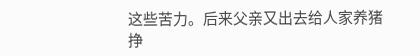这些苦力。后来父亲又出去给人家养猪挣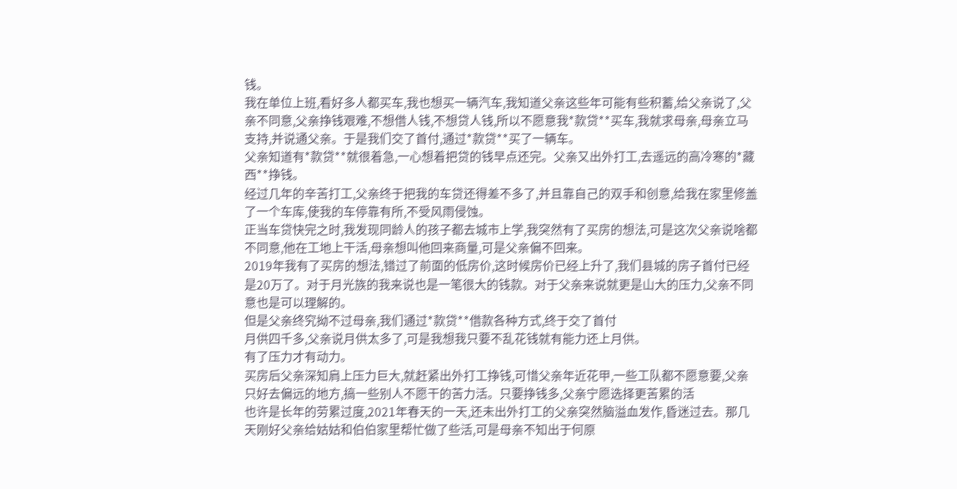钱。
我在单位上班,看好多人都买车,我也想买一辆汽车,我知道父亲这些年可能有些积蓄,给父亲说了,父亲不同意,父亲挣钱艰难,不想借人钱,不想贷人钱,所以不愿意我*款贷**买车,我就求母亲,母亲立马支持,并说通父亲。于是我们交了首付,通过*款贷**买了一辆车。
父亲知道有*款贷**就很着急,一心想着把贷的钱早点还完。父亲又出外打工,去遥远的高冷寒的*藏西**挣钱。
经过几年的辛苦打工,父亲终于把我的车贷还得差不多了,并且靠自己的双手和创意,给我在家里修盖了一个车库,使我的车停靠有所,不受风雨侵蚀。
正当车贷快完之时,我发现同龄人的孩子都去城市上学,我突然有了买房的想法,可是这次父亲说啥都不同意,他在工地上干活,母亲想叫他回来商量,可是父亲偏不回来。
2019年我有了买房的想法,错过了前面的低房价,这时候房价已经上升了,我们县城的房子首付已经是20万了。对于月光族的我来说也是一笔很大的钱款。对于父亲来说就更是山大的压力,父亲不同意也是可以理解的。
但是父亲终究拗不过母亲,我们通过*款贷**借款各种方式,终于交了首付
月供四千多,父亲说月供太多了,可是我想我只要不乱花钱就有能力还上月供。
有了压力才有动力。
买房后父亲深知肩上压力巨大,就赶紧出外打工挣钱,可惜父亲年近花甲,一些工队都不愿意要,父亲只好去偏远的地方,搞一些别人不愿干的苦力活。只要挣钱多,父亲宁愿选择更苦累的活
也许是长年的劳累过度,2021年春天的一天,还未出外打工的父亲突然脑溢血发作,昏迷过去。那几天刚好父亲给姑姑和伯伯家里帮忙做了些活,可是母亲不知出于何原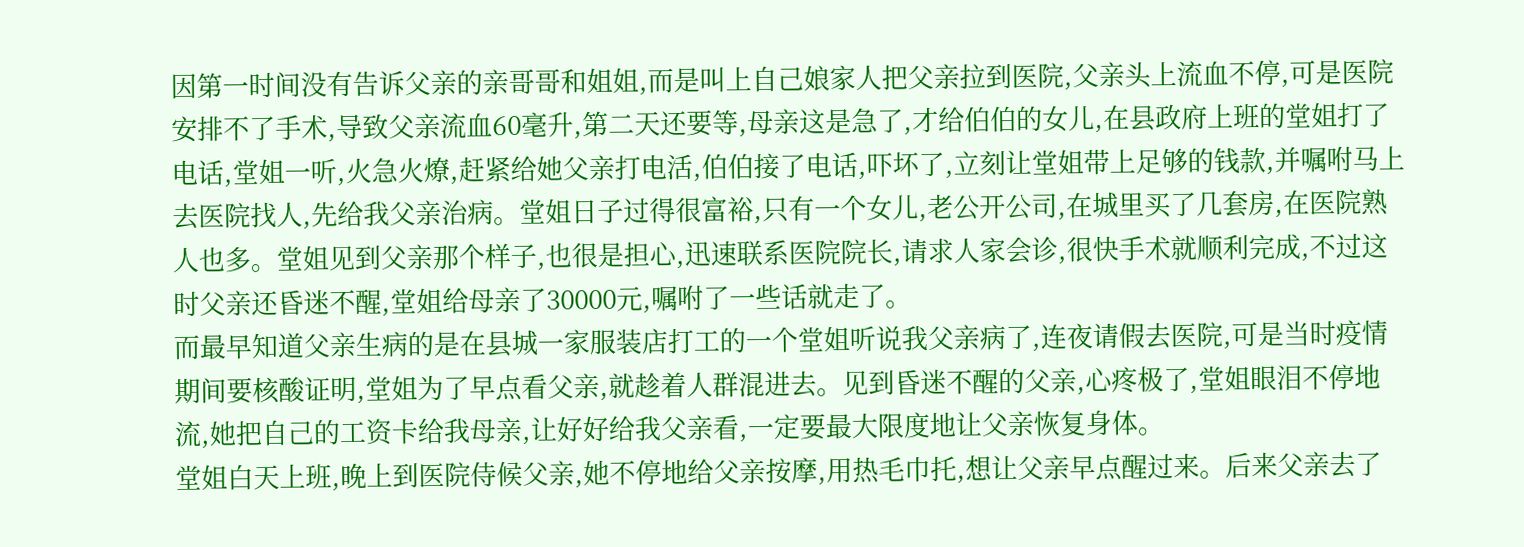因第一时间没有告诉父亲的亲哥哥和姐姐,而是叫上自己娘家人把父亲拉到医院,父亲头上流血不停,可是医院安排不了手术,导致父亲流血60毫升,第二天还要等,母亲这是急了,才给伯伯的女儿,在县政府上班的堂姐打了电话,堂姐一听,火急火燎,赶紧给她父亲打电活,伯伯接了电话,吓坏了,立刻让堂姐带上足够的钱款,并嘱咐马上去医院找人,先给我父亲治病。堂姐日子过得很富裕,只有一个女儿,老公开公司,在城里买了几套房,在医院熟人也多。堂姐见到父亲那个样子,也很是担心,迅速联系医院院长,请求人家会诊,很快手术就顺利完成,不过这时父亲还昏迷不醒,堂姐给母亲了30000元,嘱咐了一些话就走了。
而最早知道父亲生病的是在县城一家服装店打工的一个堂姐听说我父亲病了,连夜请假去医院,可是当时疫情期间要核酸证明,堂姐为了早点看父亲,就趁着人群混进去。见到昏迷不醒的父亲,心疼极了,堂姐眼泪不停地流,她把自己的工资卡给我母亲,让好好给我父亲看,一定要最大限度地让父亲恢复身体。
堂姐白天上班,晚上到医院侍候父亲,她不停地给父亲按摩,用热毛巾托,想让父亲早点醒过来。后来父亲去了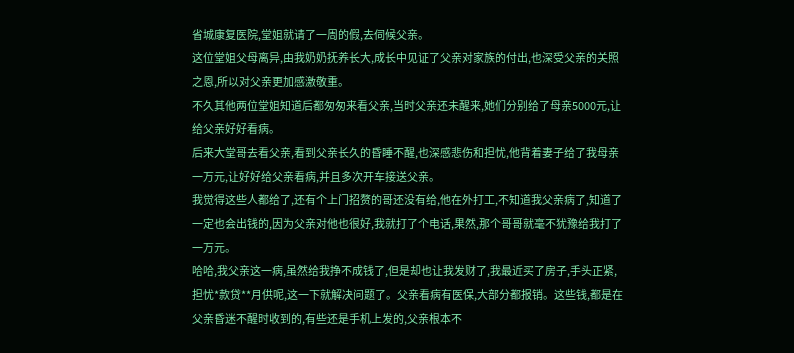省城康复医院,堂姐就请了一周的假,去伺候父亲。
这位堂姐父母离异,由我奶奶抚养长大,成长中见证了父亲对家族的付出,也深受父亲的关照之恩,所以对父亲更加感激敬重。
不久其他两位堂姐知道后都匆匆来看父亲,当时父亲还未醒来,她们分别给了母亲5000元,让给父亲好好看病。
后来大堂哥去看父亲,看到父亲长久的昏睡不醒,也深感悲伤和担忧,他背着妻子给了我母亲一万元,让好好给父亲看病,并且多次开车接送父亲。
我觉得这些人都给了,还有个上门招赘的哥还没有给,他在外打工,不知道我父亲病了,知道了一定也会出钱的,因为父亲对他也很好,我就打了个电话,果然,那个哥哥就毫不犹豫给我打了一万元。
哈哈,我父亲这一病,虽然给我挣不成钱了,但是却也让我发财了,我最近买了房子,手头正紧,担忧*款贷**月供呢,这一下就解决问题了。父亲看病有医保,大部分都报销。这些钱,都是在父亲昏迷不醒时收到的,有些还是手机上发的,父亲根本不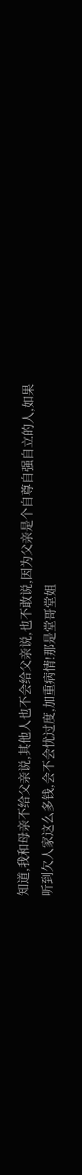知道,我和母亲不给父亲说,其他人也不会给父亲说,也不敢说,因为父亲是个自尊自强自立的人,如果听到欠人家这么多钱,会不会忧过度,加重病情!那是堂哥堂姐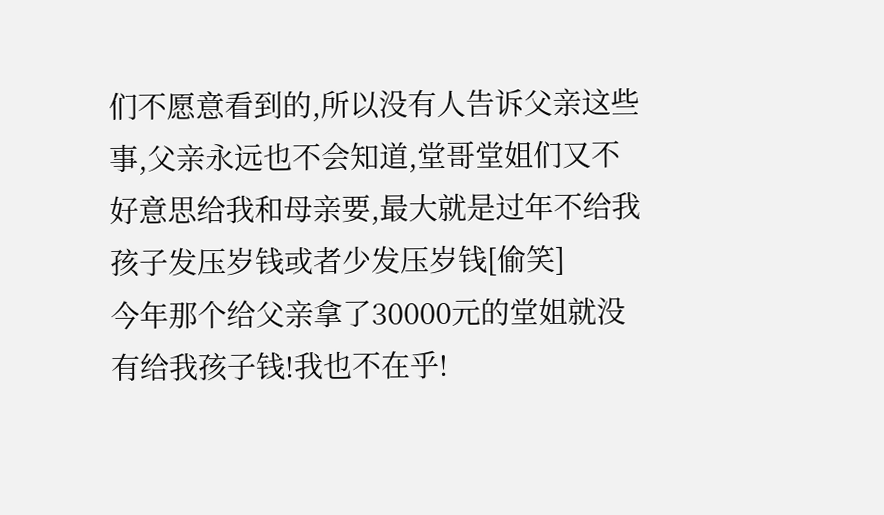们不愿意看到的,所以没有人告诉父亲这些事,父亲永远也不会知道,堂哥堂姐们又不好意思给我和母亲要,最大就是过年不给我孩子发压岁钱或者少发压岁钱[偷笑]
今年那个给父亲拿了30000元的堂姐就没有给我孩子钱!我也不在乎!